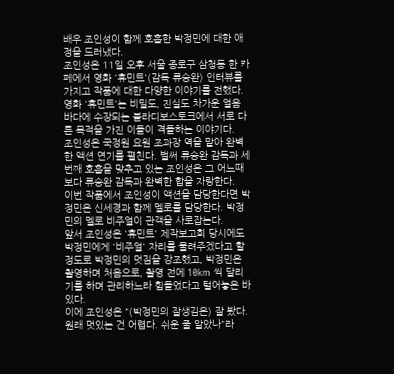배우 조인성이 함께 호흡한 박정민에 대한 애정을 드러냈다.
조인성은 11일 오후 서울 종로구 삼청동 한 카페에서 영화 '휴민트'(감독 류승완) 인터뷰를 가지고 작품에 대한 다양한 이야기를 전했다.
영화 '휴민트'는 비밀도, 진실도 차가운 얼음 바다에 수장되는 블라디보스토크에서 서로 다른 목적을 가진 이들이 격돌하는 이야기다.
조인성은 국정원 요원 조과장 역을 맡아 완벽한 액션 연기를 펼친다. 벌써 류승완 감독과 세 번째 호흡을 맞추고 있는 조인성은 그 어느때보다 류승완 감독과 완벽한 합을 자랑한다.
이번 작품에서 조인성이 액션을 담당한다면 박정민은 신세경과 함께 멜로를 담당한다. 박정민의 멜로 비주얼이 관객을 사로잡는다.
앞서 조인성은 '휴민트' 제작보고회 당시에도 박정민에게 '비주얼' 자리를 물려주겠다고 할 정도로 박정민의 멋짐을 강조했고, 박정민은 촬영하며 처음으로, 촬영 전에 10km 씩 달리기를 하며 관리하느라 힘들었다고 털어놓은 바 있다.
이에 조인성은 "(박정민의 잘생김은) 잘 봤다. 원래 멋있는 건 어렵다. 쉬운 줄 알았나"라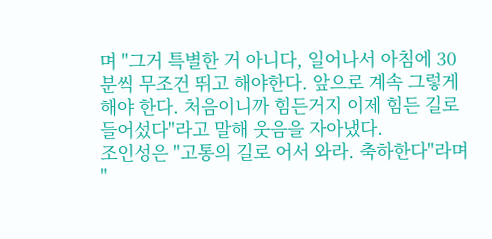며 "그거 특별한 거 아니다, 일어나서 아침에 30분씩 무조건 뛰고 해야한다. 앞으로 계속 그렇게 해야 한다. 처음이니까 힘든거지 이제 힘든 길로 들어섰다"라고 말해 웃음을 자아냈다.
조인성은 "고통의 길로 어서 와라. 축하한다"라며 "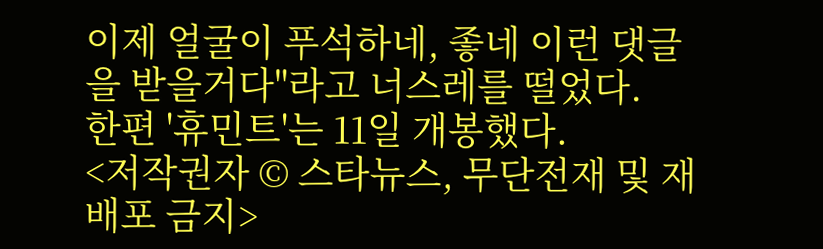이제 얼굴이 푸석하네, 좋네 이런 댓글을 받을거다"라고 너스레를 떨었다.
한편 '휴민트'는 11일 개봉했다.
<저작권자 © 스타뉴스, 무단전재 및 재배포 금지>